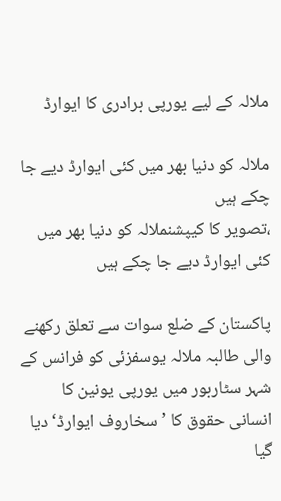ملالہ کے لیے یورپی برادری کا ایوارڈ

ملالہ کو دنیا بھر میں کئی ایوارڈ دیے جا چکے ہیں
،تصویر کا کیپشنملالہ کو دنیا بھر میں کئی ایوارڈ دیے جا چکے ہیں

پاکستان کے ضلع سوات سے تعلق رکھنے والی طالبہ ملالہ یوسفزئی کو فرانس کے شہر سٹاربور میں یورپی یونین کا انسانی حقوق کا ’سخاروف ایوارڈ‘ دیا گیا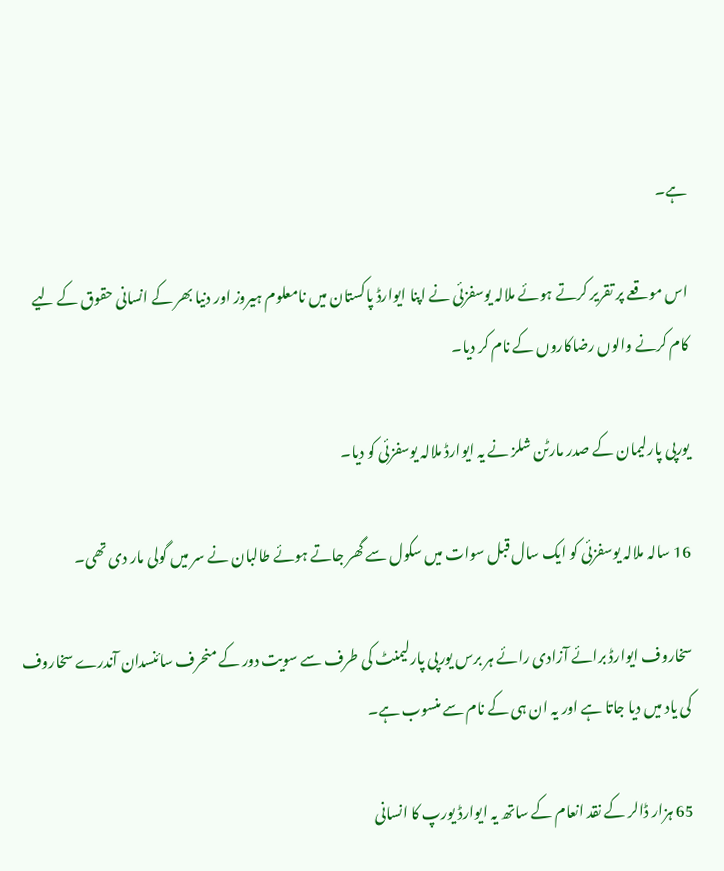ہے۔

اس موقعے پر تقریر کرتے ہوئے ملالہ یوسفزئی نے اپنا ایوارڈ پاکستان میں نامعلوم ہیروز اور دنیا بھر کے انسانی حقوق کے لیے کام کرنے والوں رضاکاروں کے نام کر دیا۔

یورپی پارلیمان کے صدر مارٹن شلز نے یہ ایوارڈ ملالہ یوسفزئی کو دیا۔

16 سالہ ملالہ یوسفزئی کو ایک سال قبل سوات میں سکول سے گھر جاتے ہوئے طالبان نے سر میں گولی مار دی تھی۔

سخاروف ایوارڈ برائے آزادی رائے ہر برس یورپی پارلیمنٹ کی طرف سے سویت دور کے منحرف سائنسدان آندرے سخاروف کی یاد میں دیا جاتا ہے اور یہ ان ہی کے نام سے منسوب ہے۔

65 ہزار ڈالر کے نقد انعام کے ساتھ یہ ایوارڈ یورپ کا انسانی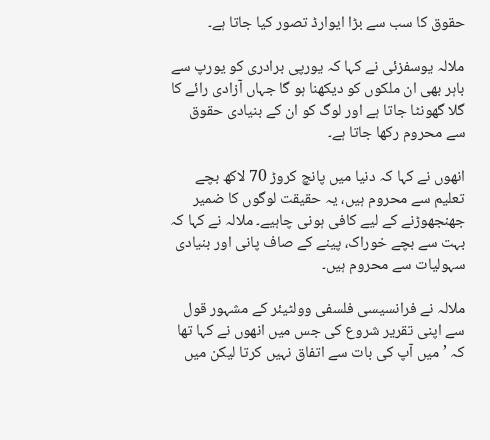حقوق کا سب سے بڑا ایوارڈ تصور کیا جاتا ہے۔

ملالہ یوسفزئی نے کہا کہ یورپی برادری کو یورپ سے باہر بھی ان ملکوں کو دیکھنا ہو گا جہاں آزادی رائے کا گلا گھونٹا جاتا ہے اور لوگ کو ان کے بنیادی حقوق سے محروم رکھا جاتا ہے۔

انھوں نے کہا کہ دنیا میں پانچ کروڑ 70 لاکھ بچے تعلیم سے محروم ہیں، یہ حقیقت لوگوں کا ضمیر جھنجھوڑنے کے لیے کافی ہونی چاہیے۔ ملالہ نے کہا کہ بہت سے بچے خوراک، پینے کے صاف پانی اور بنیادی سہولیات سے محروم ہیں۔

ملالہ نے فرانسیسی فلسفی وولٹیئر کے مشہور قول سے اپنی تقریر شروع کی جس میں انھوں نے کہا تھا کہ ’میں آپ کی بات سے اتفاق نہیں کرتا لیکن میں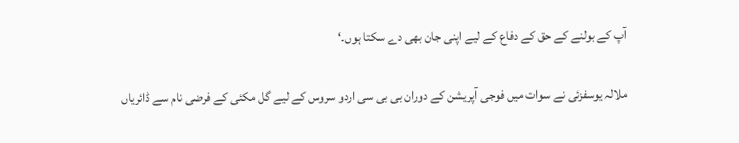آپ کے بولنے کے حق کے دفاع کے لیے اپنی جان بھی دے سکتا ہوں۔‘

ملالہ یوسفزئی نے سوات میں فوجی آپریشن کے دوران بی بی سی اردو سروس کے لیے گل مکئی کے فرضی نام سے ڈائریاں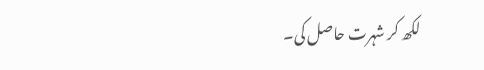لکھ کر شہرت حاصل کی۔